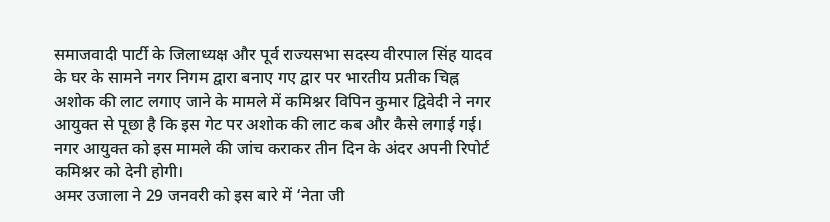समाजवादी पार्टी के जिलाध्यक्ष और पूर्व राज्यसभा सदस्य वीरपाल सिंह यादव के घर के सामने नगर निगम द्वारा बनाए गए द्वार पर भारतीय प्रतीक चिह्न अशोक की लाट लगाए जाने के मामले में कमिश्नर विपिन कुमार द्विवेदी ने नगर आयुक्त से पूछा है कि इस गेट पर अशोक की लाट कब और कैसे लगाई गई। नगर आयुक्त को इस मामले की जांच कराकर तीन दिन के अंदर अपनी रिपोर्ट कमिश्नर को देनी होगी।
अमर उजाला ने 29 जनवरी को इस बारे में ‘नेता जी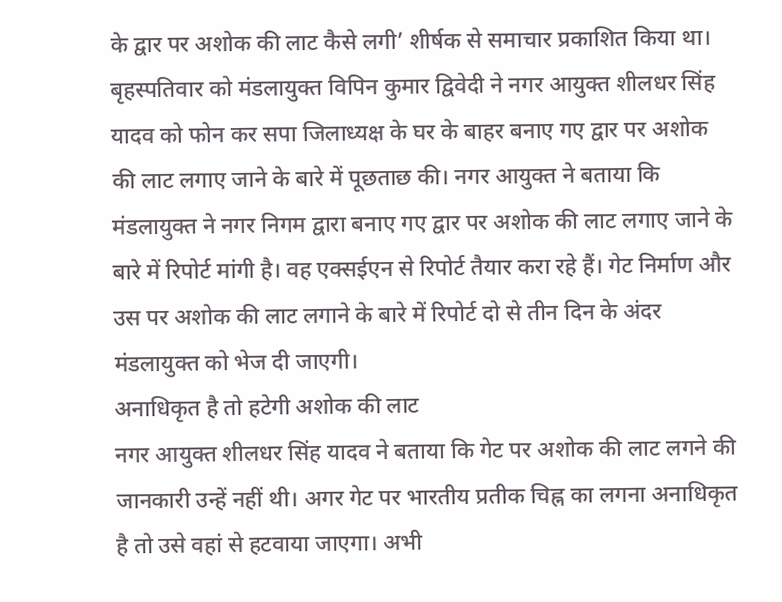के द्वार पर अशोक की लाट कैसे लगी’ शीर्षक से समाचार प्रकाशित किया था। बृहस्पतिवार को मंडलायुक्त विपिन कुमार द्विवेदी ने नगर आयुक्त शीलधर सिंह यादव को फोन कर सपा जिलाध्यक्ष के घर के बाहर बनाए गए द्वार पर अशोक की लाट लगाए जाने के बारे में पूछताछ की। नगर आयुक्त ने बताया कि मंडलायुक्त ने नगर निगम द्वारा बनाए गए द्वार पर अशोक की लाट लगाए जाने के बारे में रिपोर्ट मांगी है। वह एक्सईएन से रिपोर्ट तैयार करा रहे हैं। गेट निर्माण और उस पर अशोक की लाट लगाने के बारे में रिपोर्ट दो से तीन दिन के अंदर मंडलायुक्त को भेज दी जाएगी।
अनाधिकृत है तो हटेगी अशोक की लाट
नगर आयुक्त शीलधर सिंह यादव ने बताया कि गेट पर अशोक की लाट लगने की जानकारी उन्हें नहीं थी। अगर गेट पर भारतीय प्रतीक चिह्न का लगना अनाधिकृत है तो उसे वहां से हटवाया जाएगा। अभी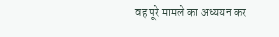वह पूरे मामले का अध्ययन कर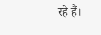रहे हैं।